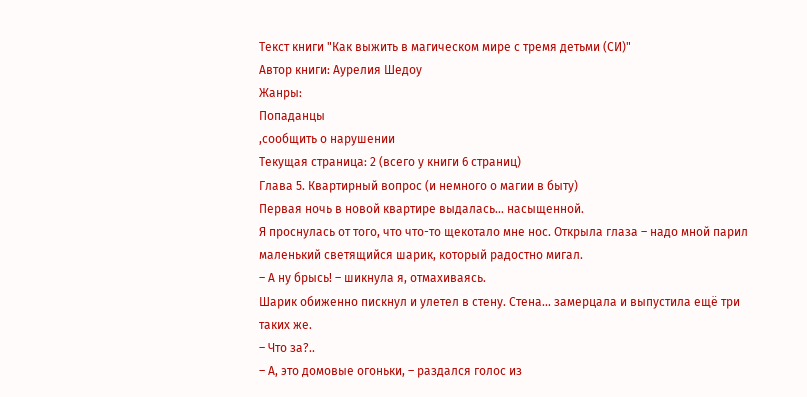Текст книги "Как выжить в магическом мире с тремя детьми (СИ)"
Автор книги: Аурелия Шедоу
Жанры:
Попаданцы
,сообщить о нарушении
Текущая страница: 2 (всего у книги 6 страниц)
Глава 5. Квартирный вопрос (и немного о магии в быту)
Первая ночь в новой квартире выдалась... насыщенной.
Я проснулась от того, что что-то щекотало мне нос. Открыла глаза – надо мной парил маленький светящийся шарик, который радостно мигал.
– А ну брысь! – шикнула я, отмахиваясь.
Шарик обиженно пискнул и улетел в стену. Стена... замерцала и выпустила ещё три таких же.
– Что за?..
– А, это домовые огоньки, – раздался голос из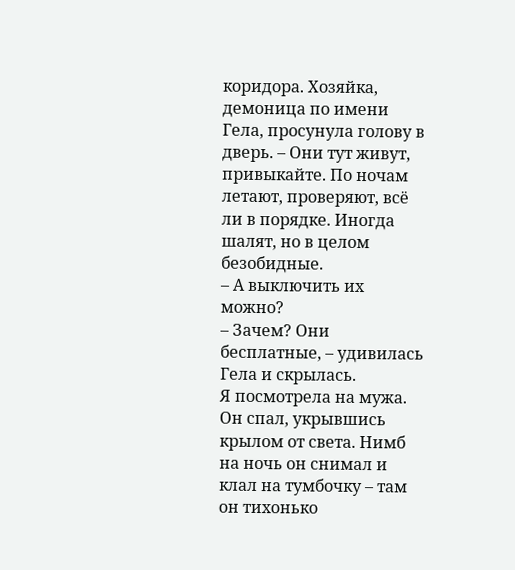коридора. Хозяйка, демоница по имени Гела, просунула голову в дверь. – Они тут живут, привыкайте. По ночам летают, проверяют, всё ли в порядке. Иногда шалят, но в целом безобидные.
– А выключить их можно?
– Зачем? Они бесплатные, – удивилась Гела и скрылась.
Я посмотрела на мужа. Он спал, укрывшись крылом от света. Нимб на ночь он снимал и клал на тумбочку – там он тихонько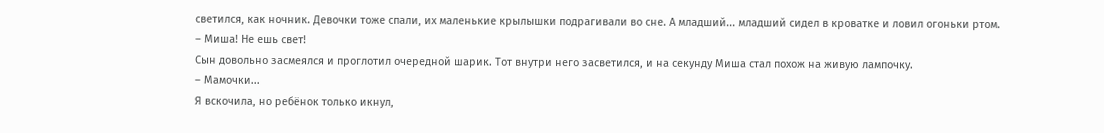светился, как ночник. Девочки тоже спали, их маленькие крылышки подрагивали во сне. А младший... младший сидел в кроватке и ловил огоньки ртом.
– Миша! Не ешь свет!
Сын довольно засмеялся и проглотил очередной шарик. Тот внутри него засветился, и на секунду Миша стал похож на живую лампочку.
– Мамочки...
Я вскочила, но ребёнок только икнул,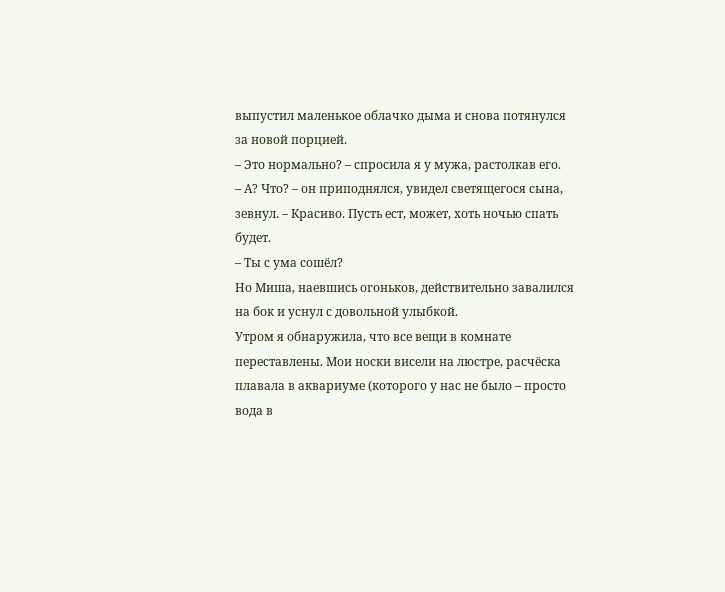выпустил маленькое облачко дыма и снова потянулся за новой порцией.
– Это нормально? – спросила я у мужа, растолкав его.
– А? Что? – он приподнялся, увидел светящегося сына, зевнул. – Красиво. Пусть ест, может, хоть ночью спать будет.
– Ты с ума сошёл?
Но Миша, наевшись огоньков, действительно завалился на бок и уснул с довольной улыбкой.
Утром я обнаружила, что все вещи в комнате переставлены. Мои носки висели на люстре, расчёска плавала в аквариуме (которого у нас не было – просто вода в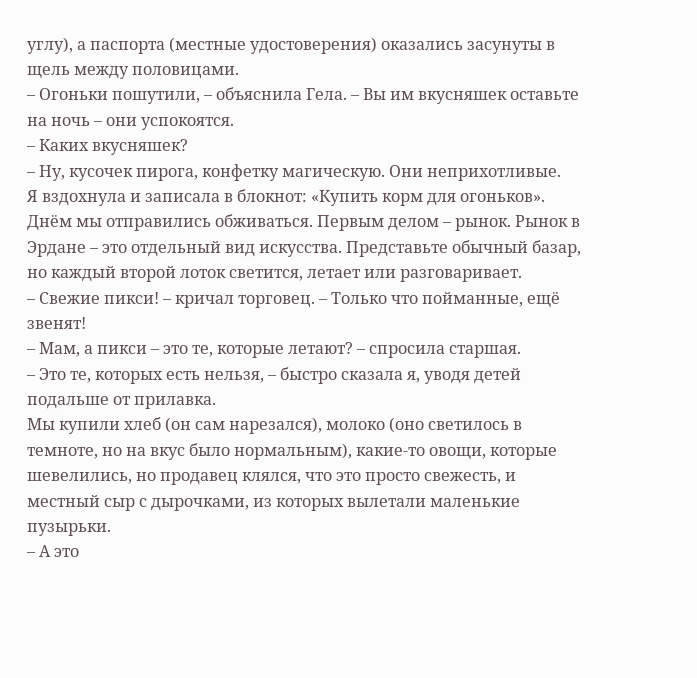углу), а паспорта (местные удостоверения) оказались засунуты в щель между половицами.
– Огоньки пошутили, – объяснила Гела. – Вы им вкусняшек оставьте на ночь – они успокоятся.
– Каких вкусняшек?
– Ну, кусочек пирога, конфетку магическую. Они неприхотливые.
Я вздохнула и записала в блокнот: «Купить корм для огоньков».
Днём мы отправились обживаться. Первым делом – рынок. Рынок в Эрдане – это отдельный вид искусства. Представьте обычный базар, но каждый второй лоток светится, летает или разговаривает.
– Свежие пикси! – кричал торговец. – Только что пойманные, ещё звенят!
– Мам, а пикси – это те, которые летают? – спросила старшая.
– Это те, которых есть нельзя, – быстро сказала я, уводя детей подальше от прилавка.
Мы купили хлеб (он сам нарезался), молоко (оно светилось в темноте, но на вкус было нормальным), какие-то овощи, которые шевелились, но продавец клялся, что это просто свежесть, и местный сыр с дырочками, из которых вылетали маленькие пузырьки.
– А это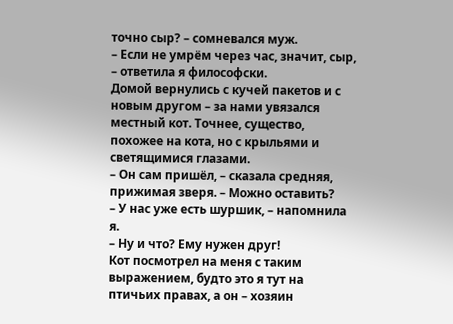точно сыр? – сомневался муж.
– Если не умрём через час, значит, сыр, – ответила я философски.
Домой вернулись с кучей пакетов и с новым другом – за нами увязался местный кот. Точнее, существо, похожее на кота, но с крыльями и светящимися глазами.
– Он сам пришёл, – сказала средняя, прижимая зверя. – Можно оставить?
– У нас уже есть шуршик, – напомнила я.
– Ну и что? Ему нужен друг!
Кот посмотрел на меня с таким выражением, будто это я тут на птичьих правах, а он – хозяин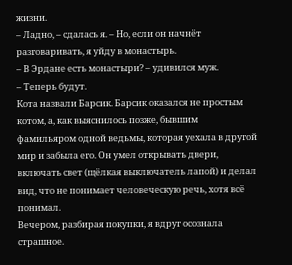жизни.
– Ладно, – сдалась я. – Но, если он начнёт разговаривать, я уйду в монастырь.
– В Эрдане есть монастыри? – удивился муж.
– Теперь будут.
Кота назвали Барсик. Барсик оказался не простым котом, а, как выяснилось позже, бывшим фамильяром одной ведьмы, которая уехала в другой мир и забыла его. Он умел открывать двери, включать свет (щёлкая выключатель лапой) и делал вид, что не понимает человеческую речь, хотя всё понимал.
Вечером, разбирая покупки, я вдруг осознала страшное.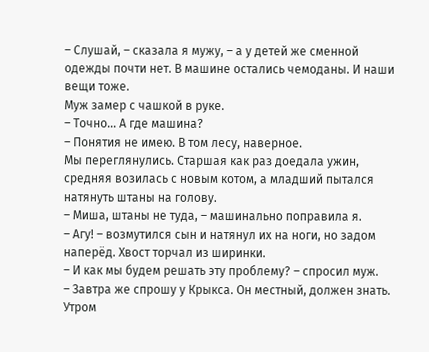– Слушай, – сказала я мужу, – а у детей же сменной одежды почти нет. В машине остались чемоданы. И наши вещи тоже.
Муж замер с чашкой в руке.
– Точно... А где машина?
– Понятия не имею. В том лесу, наверное.
Мы переглянулись. Старшая как раз доедала ужин, средняя возилась с новым котом, а младший пытался натянуть штаны на голову.
– Миша, штаны не туда, – машинально поправила я.
– Агу! – возмутился сын и натянул их на ноги, но задом наперёд. Хвост торчал из ширинки.
– И как мы будем решать эту проблему? – спросил муж.
– Завтра же спрошу у Крыкса. Он местный, должен знать.
Утром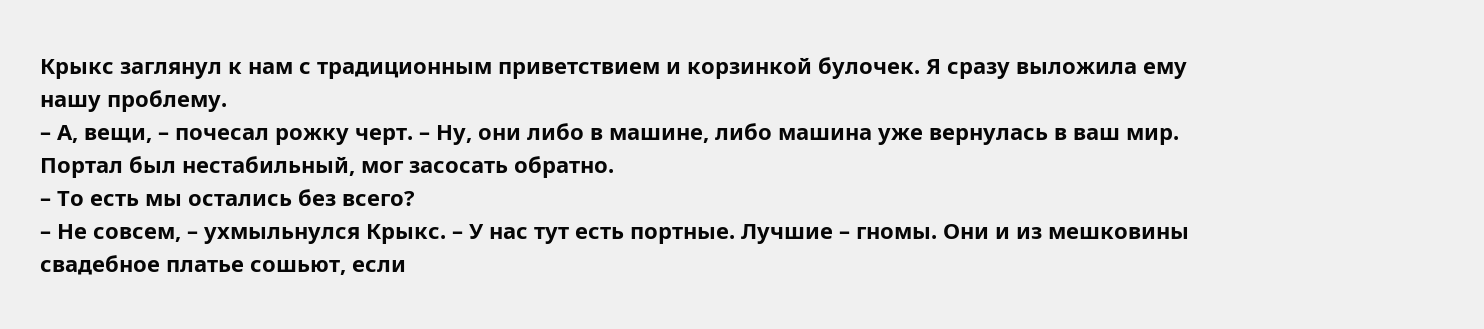Крыкс заглянул к нам с традиционным приветствием и корзинкой булочек. Я сразу выложила ему нашу проблему.
– А, вещи, – почесал рожку черт. – Ну, они либо в машине, либо машина уже вернулась в ваш мир. Портал был нестабильный, мог засосать обратно.
– То есть мы остались без всего?
– Не совсем, – ухмыльнулся Крыкс. – У нас тут есть портные. Лучшие – гномы. Они и из мешковины свадебное платье сошьют, если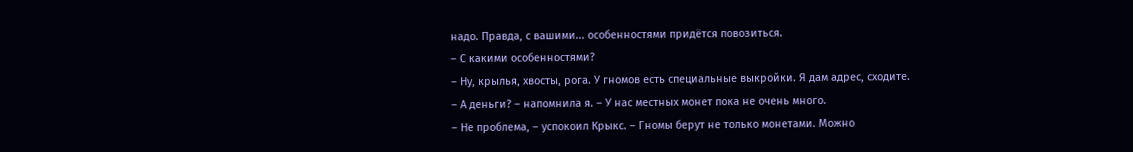надо. Правда, с вашими... особенностями придётся повозиться.
– С какими особенностями?
– Ну, крылья, хвосты, рога. У гномов есть специальные выкройки. Я дам адрес, сходите.
– А деньги? – напомнила я. – У нас местных монет пока не очень много.
– Не проблема, – успокоил Крыкс. – Гномы берут не только монетами. Можно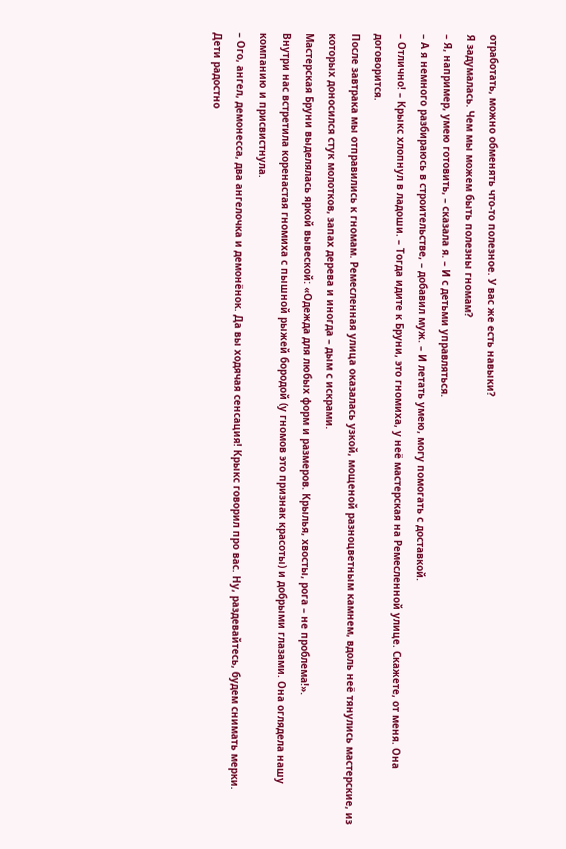отработать, можно обменять что-то полезное. У вас же есть навыки?
Я задумалась. Чем мы можем быть полезны гномам?
– Я, например, умею готовить, – сказала я. – И с детьми управляться.
– А я немного разбираюсь в строительстве, – добавил муж. – И летать умею, могу помогать с доставкой.
– Отлично! – Крыкс хлопнул в ладоши. – Тогда идите к Бруни, это гномиха, у неё мастерская на Ремесленной улице. Скажете, от меня. Она договорится.
После завтрака мы отправились к гномам. Ремесленная улица оказалась узкой, мощеной разноцветным камнем, вдоль неё тянулись мастерские, из которых доносился стук молотков, запах дерева и иногда – дым с искрами.
Мастерская Бруни выделялась яркой вывеской: «Одежда для любых форм и размеров. Крылья, хвосты, рога – не проблема!».
Внутри нас встретила коренастая гномиха с пышной рыжей бородой (у гномов это признак красоты) и добрыми глазами. Она оглядела нашу компанию и присвистнула.
– Ого, ангел, демонесса, два ангелочка и демонёнок. Да вы ходячая сенсация! Крыкс говорил про вас. Ну, раздевайтесь, будем снимать мерки.
Дети радостно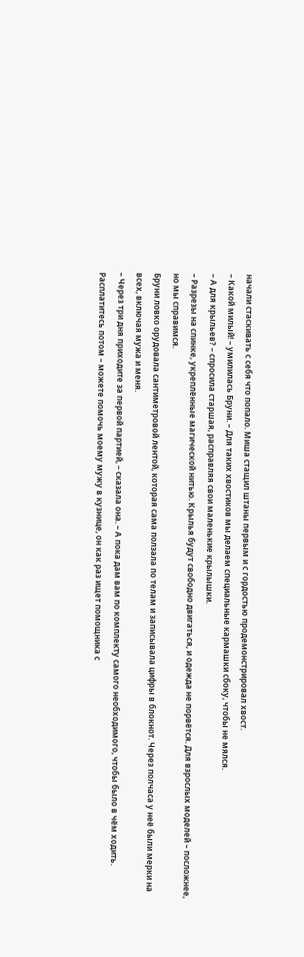начали стаскивать с себя что попало. Миша стащил штаны первым и с гордостью продемонстрировал хвост.
– Какой милый! – умилилась Бруни. – Для таких хвостиков мы делаем специальные кармашки сбоку, чтобы не мялся.
– А для крыльев? – спросила старшая, расправляя свои маленькие крылышки.
– Разрезы на спинке, укреплённые магической нитью. Крылья будут свободно двигаться, и одежда не порвётся. Для взрослых моделей – посложнее, но мы справимся.
Бруни ловко орудовала сантиметровой лентой, которая сама ползала по телам и записывала цифры в блокнот. Через полчаса у неё были мерки на всех, включая мужа и меня.
– Через три дня приходите за первой партией, – сказала она. – А пока дам вам по комплекту самого необходимого, чтобы было в чём ходить. Расплатитесь потом – можете помочь моему мужу в кузнице, он как раз ищет помощника с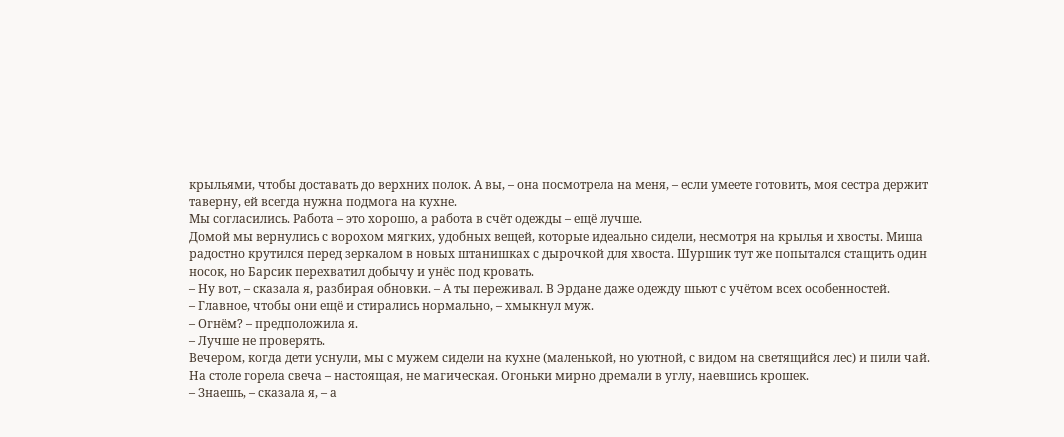крыльями, чтобы доставать до верхних полок. А вы, – она посмотрела на меня, – если умеете готовить, моя сестра держит таверну, ей всегда нужна подмога на кухне.
Мы согласились. Работа – это хорошо, а работа в счёт одежды – ещё лучше.
Домой мы вернулись с ворохом мягких, удобных вещей, которые идеально сидели, несмотря на крылья и хвосты. Миша радостно крутился перед зеркалом в новых штанишках с дырочкой для хвоста. Шуршик тут же попытался стащить один носок, но Барсик перехватил добычу и унёс под кровать.
– Ну вот, – сказала я, разбирая обновки. – А ты переживал. В Эрдане даже одежду шьют с учётом всех особенностей.
– Главное, чтобы они ещё и стирались нормально, – хмыкнул муж.
– Огнём? – предположила я.
– Лучше не проверять.
Вечером, когда дети уснули, мы с мужем сидели на кухне (маленькой, но уютной, с видом на светящийся лес) и пили чай. На столе горела свеча – настоящая, не магическая. Огоньки мирно дремали в углу, наевшись крошек.
– Знаешь, – сказала я, – а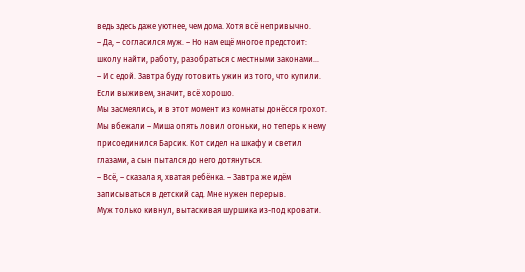ведь здесь даже уютнее, чем дома. Хотя всё непривычно.
– Да, – согласился муж. – Но нам ещё многое предстоит: школу найти, работу, разобраться с местными законами...
– И с едой. Завтра буду готовить ужин из того, что купили. Если выживем, значит, всё хорошо.
Мы засмеялись, и в этот момент из комнаты донёсся грохот. Мы вбежали – Миша опять ловил огоньки, но теперь к нему присоединился Барсик. Кот сидел на шкафу и светил глазами, а сын пытался до него дотянуться.
– Всё, – сказала я, хватая ребёнка. – Завтра же идём записываться в детский сад. Мне нужен перерыв.
Муж только кивнул, вытаскивая шуршика из-под кровати.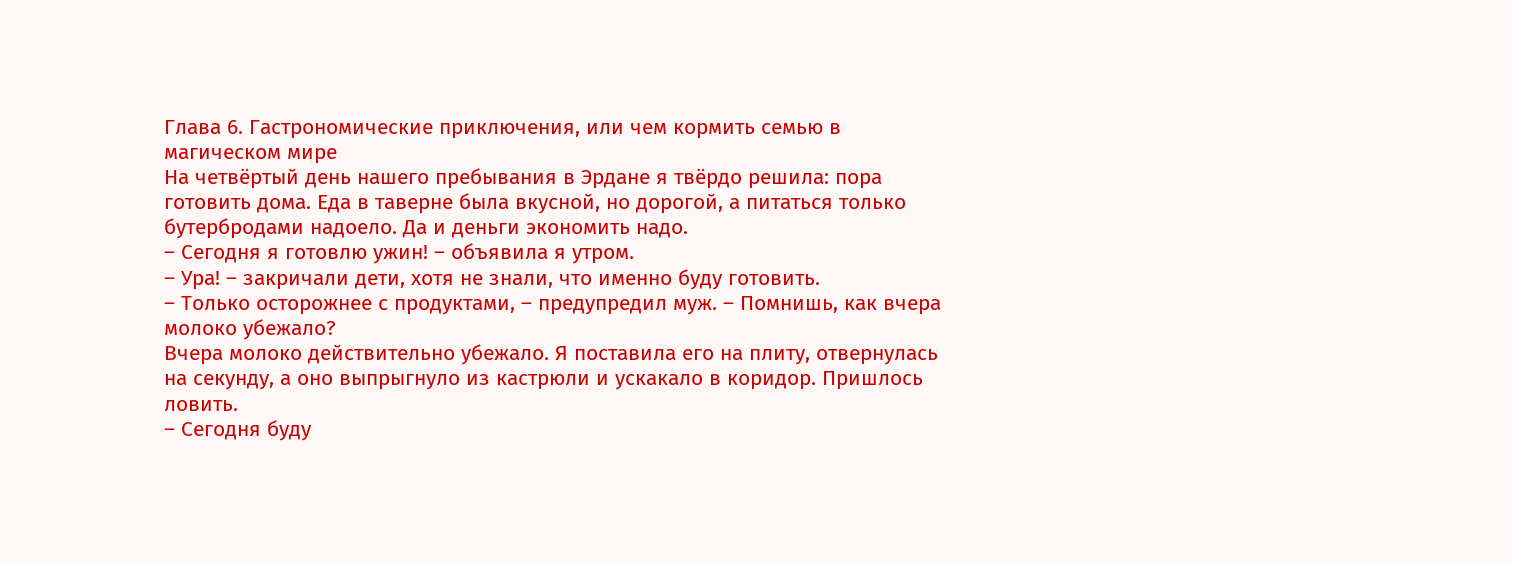Глава 6. Гастрономические приключения, или чем кормить семью в магическом мире
На четвёртый день нашего пребывания в Эрдане я твёрдо решила: пора готовить дома. Еда в таверне была вкусной, но дорогой, а питаться только бутербродами надоело. Да и деньги экономить надо.
– Сегодня я готовлю ужин! – объявила я утром.
– Ура! – закричали дети, хотя не знали, что именно буду готовить.
– Только осторожнее с продуктами, – предупредил муж. – Помнишь, как вчера молоко убежало?
Вчера молоко действительно убежало. Я поставила его на плиту, отвернулась на секунду, а оно выпрыгнуло из кастрюли и ускакало в коридор. Пришлось ловить.
– Сегодня буду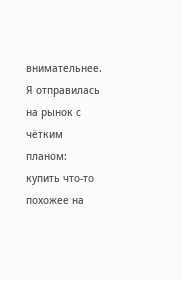внимательнее.
Я отправилась на рынок с чётким планом: купить что-то похожее на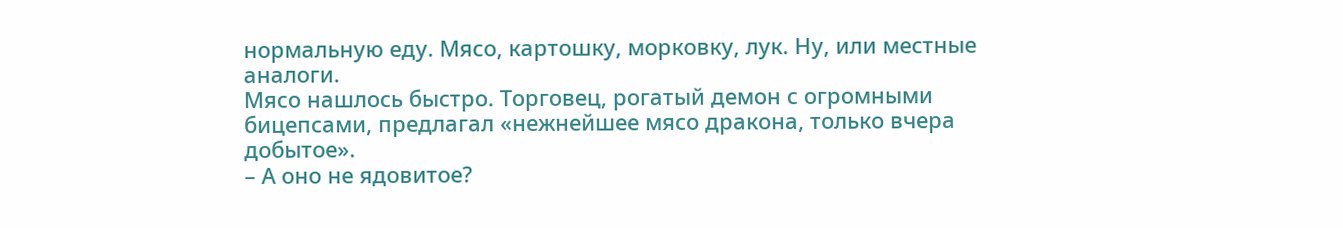нормальную еду. Мясо, картошку, морковку, лук. Ну, или местные аналоги.
Мясо нашлось быстро. Торговец, рогатый демон с огромными бицепсами, предлагал «нежнейшее мясо дракона, только вчера добытое».
– А оно не ядовитое?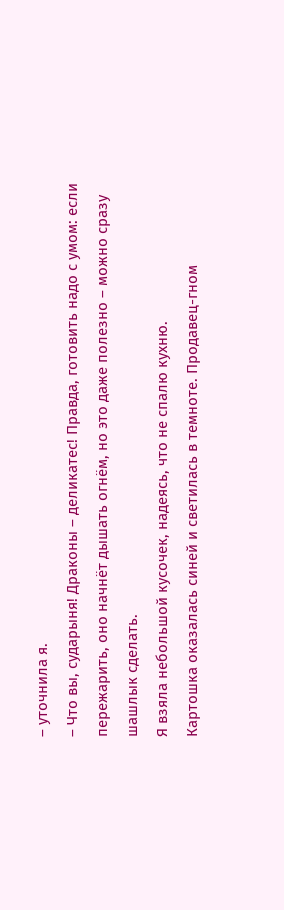– уточнила я.
– Что вы, сударыня! Драконы – деликатес! Правда, готовить надо с умом: если пережарить, оно начнёт дышать огнём, но это даже полезно – можно сразу шашлык сделать.
Я взяла небольшой кусочек, надеясь, что не спалю кухню.
Картошка оказалась синей и светилась в темноте. Продавец-гном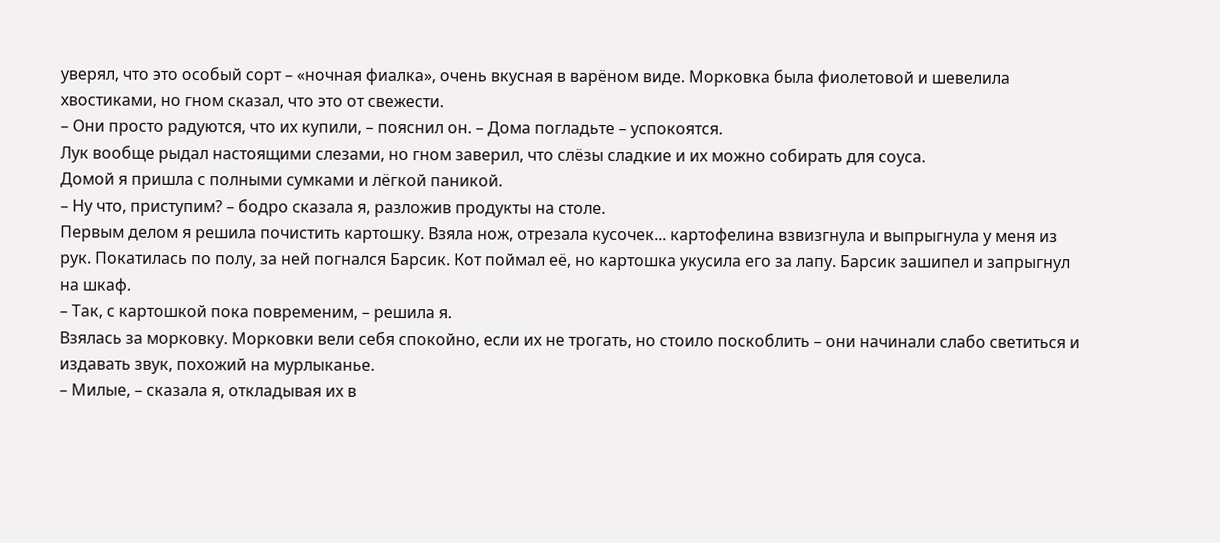уверял, что это особый сорт – «ночная фиалка», очень вкусная в варёном виде. Морковка была фиолетовой и шевелила хвостиками, но гном сказал, что это от свежести.
– Они просто радуются, что их купили, – пояснил он. – Дома погладьте – успокоятся.
Лук вообще рыдал настоящими слезами, но гном заверил, что слёзы сладкие и их можно собирать для соуса.
Домой я пришла с полными сумками и лёгкой паникой.
– Ну что, приступим? – бодро сказала я, разложив продукты на столе.
Первым делом я решила почистить картошку. Взяла нож, отрезала кусочек... картофелина взвизгнула и выпрыгнула у меня из рук. Покатилась по полу, за ней погнался Барсик. Кот поймал её, но картошка укусила его за лапу. Барсик зашипел и запрыгнул на шкаф.
– Так, с картошкой пока повременим, – решила я.
Взялась за морковку. Морковки вели себя спокойно, если их не трогать, но стоило поскоблить – они начинали слабо светиться и издавать звук, похожий на мурлыканье.
– Милые, – сказала я, откладывая их в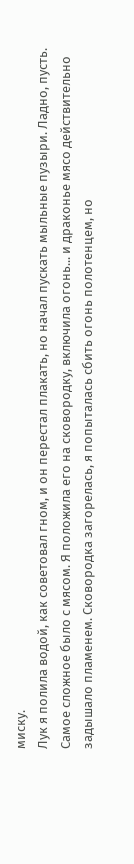миску.
Лук я полила водой, как советовал гном, и он перестал плакать, но начал пускать мыльные пузыри. Ладно, пусть.
Самое сложное было с мясом. Я положила его на сковородку, включила огонь... и драконье мясо действительно задышало пламенем. Сковородка загорелась, я попыталась сбить огонь полотенцем, но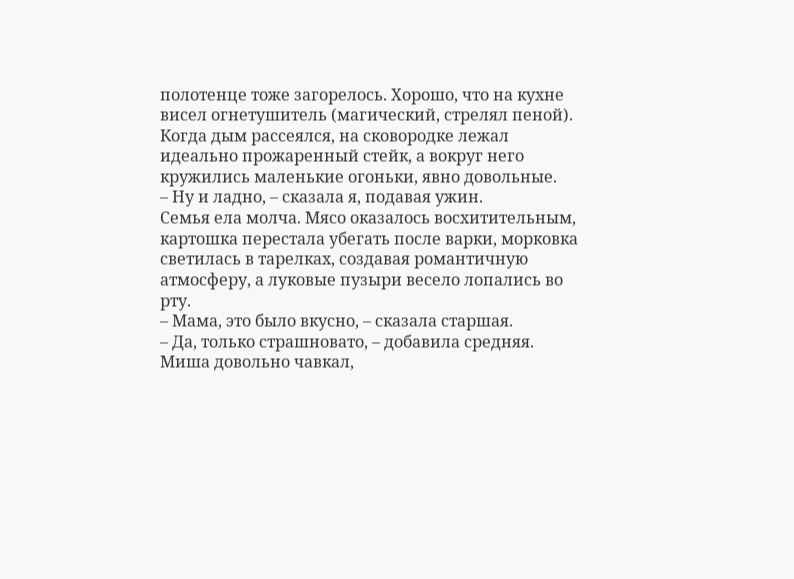полотенце тоже загорелось. Хорошо, что на кухне висел огнетушитель (магический, стрелял пеной).
Когда дым рассеялся, на сковородке лежал идеально прожаренный стейк, а вокруг него кружились маленькие огоньки, явно довольные.
– Ну и ладно, – сказала я, подавая ужин.
Семья ела молча. Мясо оказалось восхитительным, картошка перестала убегать после варки, морковка светилась в тарелках, создавая романтичную атмосферу, а луковые пузыри весело лопались во рту.
– Мама, это было вкусно, – сказала старшая.
– Да, только страшновато, – добавила средняя.
Миша довольно чавкал,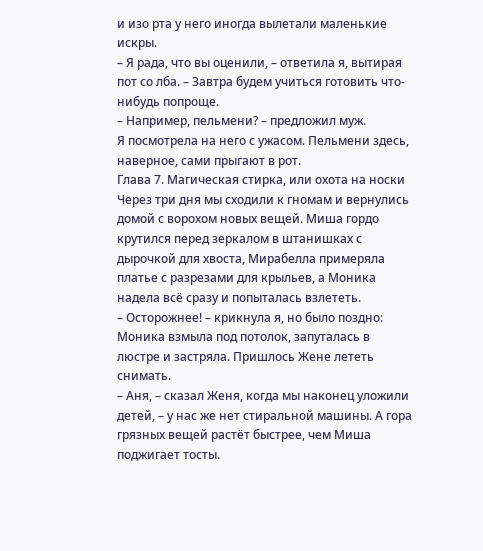и изо рта у него иногда вылетали маленькие искры.
– Я рада, что вы оценили, – ответила я, вытирая пот со лба. – Завтра будем учиться готовить что-нибудь попроще.
– Например, пельмени? – предложил муж.
Я посмотрела на него с ужасом. Пельмени здесь, наверное, сами прыгают в рот.
Глава 7. Магическая стирка, или охота на носки
Через три дня мы сходили к гномам и вернулись домой с ворохом новых вещей. Миша гордо крутился перед зеркалом в штанишках с дырочкой для хвоста, Мирабелла примеряла платье с разрезами для крыльев, а Моника надела всё сразу и попыталась взлететь.
– Осторожнее! – крикнула я, но было поздно: Моника взмыла под потолок, запуталась в люстре и застряла. Пришлось Жене лететь снимать.
– Аня, – сказал Женя, когда мы наконец уложили детей, – у нас же нет стиральной машины. А гора грязных вещей растёт быстрее, чем Миша поджигает тосты.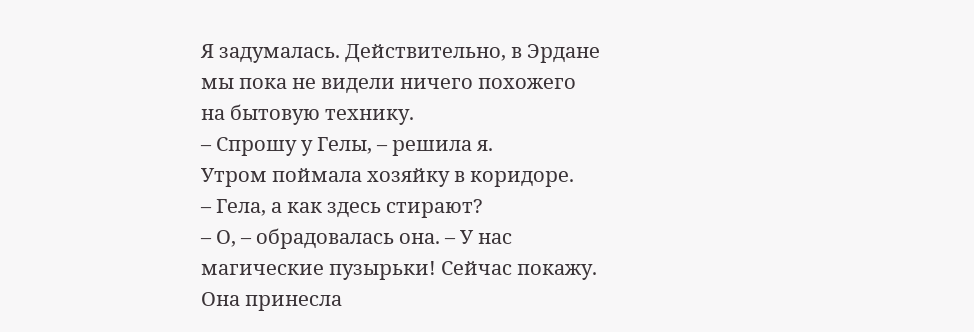Я задумалась. Действительно, в Эрдане мы пока не видели ничего похожего на бытовую технику.
– Спрошу у Гелы, – решила я.
Утром поймала хозяйку в коридоре.
– Гела, а как здесь стирают?
– О, – обрадовалась она. – У нас магические пузырьки! Сейчас покажу.
Она принесла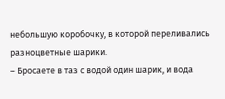небольшую коробочку, в которой переливались разноцветные шарики.
– Бросаете в таз с водой один шарик, и вода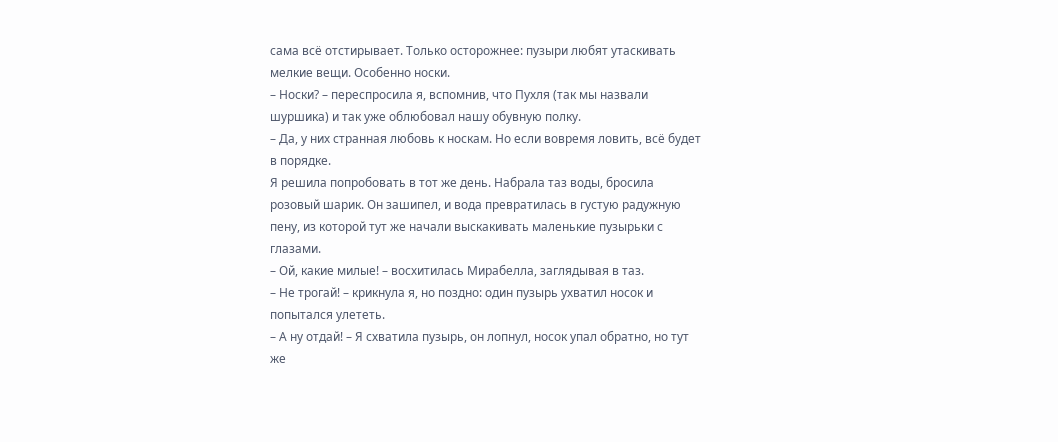сама всё отстирывает. Только осторожнее: пузыри любят утаскивать мелкие вещи. Особенно носки.
– Носки? – переспросила я, вспомнив, что Пухля (так мы назвали шуршика) и так уже облюбовал нашу обувную полку.
– Да, у них странная любовь к носкам. Но если вовремя ловить, всё будет в порядке.
Я решила попробовать в тот же день. Набрала таз воды, бросила розовый шарик. Он зашипел, и вода превратилась в густую радужную пену, из которой тут же начали выскакивать маленькие пузырьки с глазами.
– Ой, какие милые! – восхитилась Мирабелла, заглядывая в таз.
– Не трогай! – крикнула я, но поздно: один пузырь ухватил носок и попытался улететь.
– А ну отдай! – Я схватила пузырь, он лопнул, носок упал обратно, но тут же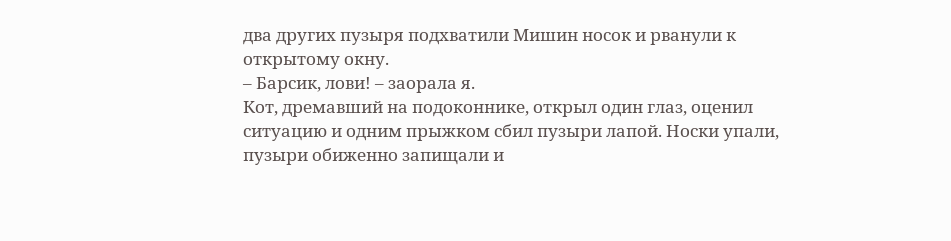два других пузыря подхватили Мишин носок и рванули к открытому окну.
– Барсик, лови! – заорала я.
Кот, дремавший на подоконнике, открыл один глаз, оценил ситуацию и одним прыжком сбил пузыри лапой. Носки упали, пузыри обиженно запищали и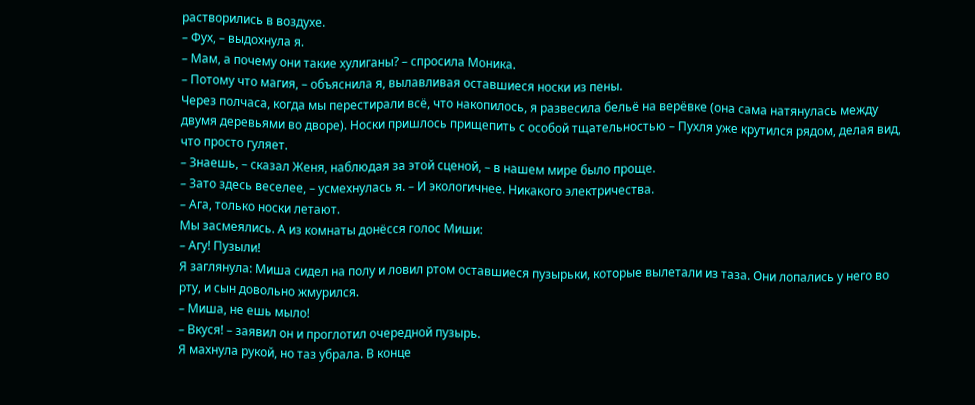растворились в воздухе.
– Фух, – выдохнула я.
– Мам, а почему они такие хулиганы? – спросила Моника.
– Потому что магия, – объяснила я, вылавливая оставшиеся носки из пены.
Через полчаса, когда мы перестирали всё, что накопилось, я развесила бельё на верёвке (она сама натянулась между двумя деревьями во дворе). Носки пришлось прищепить с особой тщательностью – Пухля уже крутился рядом, делая вид, что просто гуляет.
– Знаешь, – сказал Женя, наблюдая за этой сценой, – в нашем мире было проще.
– Зато здесь веселее, – усмехнулась я. – И экологичнее. Никакого электричества.
– Ага, только носки летают.
Мы засмеялись. А из комнаты донёсся голос Миши:
– Агу! Пузыли!
Я заглянула: Миша сидел на полу и ловил ртом оставшиеся пузырьки, которые вылетали из таза. Они лопались у него во рту, и сын довольно жмурился.
– Миша, не ешь мыло!
– Вкуся! – заявил он и проглотил очередной пузырь.
Я махнула рукой, но таз убрала. В конце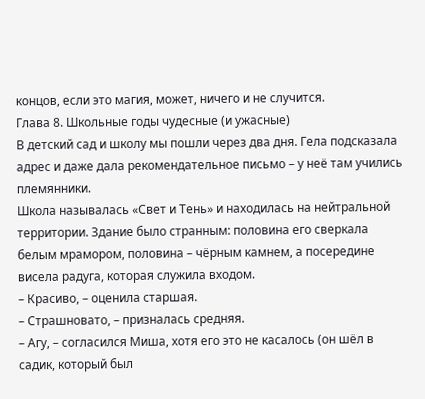концов, если это магия, может, ничего и не случится.
Глава 8. Школьные годы чудесные (и ужасные)
В детский сад и школу мы пошли через два дня. Гела подсказала адрес и даже дала рекомендательное письмо – у неё там учились племянники.
Школа называлась «Свет и Тень» и находилась на нейтральной территории. Здание было странным: половина его сверкала белым мрамором, половина – чёрным камнем, а посередине висела радуга, которая служила входом.
– Красиво, – оценила старшая.
– Страшновато, – призналась средняя.
– Агу, – согласился Миша, хотя его это не касалось (он шёл в садик, который был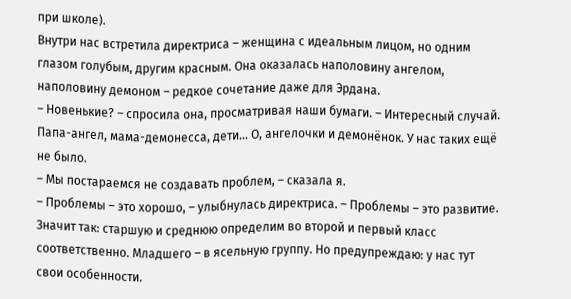при школе).
Внутри нас встретила директриса – женщина с идеальным лицом, но одним глазом голубым, другим красным. Она оказалась наполовину ангелом, наполовину демоном – редкое сочетание даже для Эрдана.
– Новенькие? – спросила она, просматривая наши бумаги. – Интересный случай. Папа-ангел, мама-демонесса, дети... О, ангелочки и демонёнок. У нас таких ещё не было.
– Мы постараемся не создавать проблем, – сказала я.
– Проблемы – это хорошо, – улыбнулась директриса. – Проблемы – это развитие. Значит так: старшую и среднюю определим во второй и первый класс соответственно. Младшего – в ясельную группу. Но предупреждаю: у нас тут свои особенности.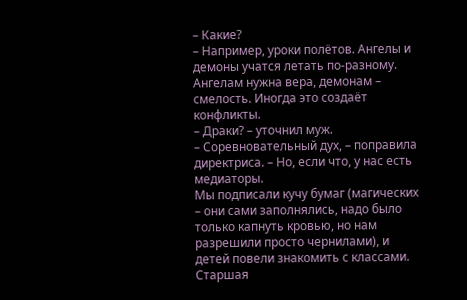– Какие?
– Например, уроки полётов. Ангелы и демоны учатся летать по-разному. Ангелам нужна вера, демонам – смелость. Иногда это создаёт конфликты.
– Драки? – уточнил муж.
– Соревновательный дух, – поправила директриса. – Но, если что, у нас есть медиаторы.
Мы подписали кучу бумаг (магических – они сами заполнялись, надо было только капнуть кровью, но нам разрешили просто чернилами), и детей повели знакомить с классами.
Старшая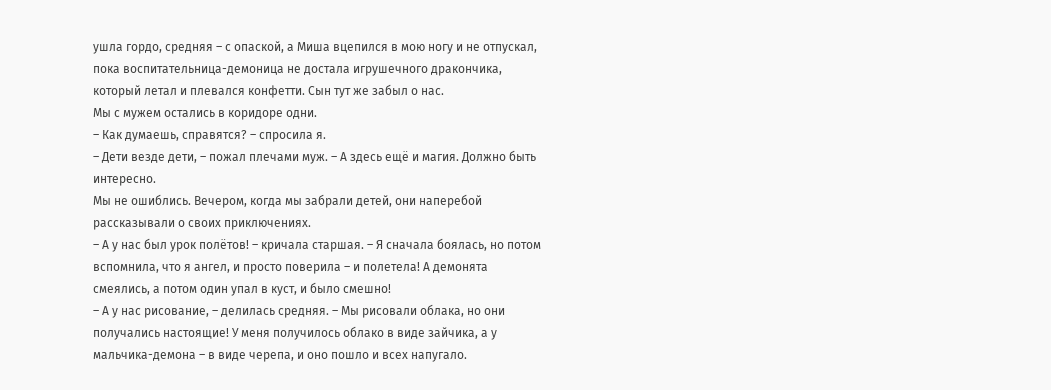ушла гордо, средняя – с опаской, а Миша вцепился в мою ногу и не отпускал, пока воспитательница-демоница не достала игрушечного дракончика, который летал и плевался конфетти. Сын тут же забыл о нас.
Мы с мужем остались в коридоре одни.
– Как думаешь, справятся? – спросила я.
– Дети везде дети, – пожал плечами муж. – А здесь ещё и магия. Должно быть интересно.
Мы не ошиблись. Вечером, когда мы забрали детей, они наперебой рассказывали о своих приключениях.
– А у нас был урок полётов! – кричала старшая. – Я сначала боялась, но потом вспомнила, что я ангел, и просто поверила – и полетела! А демонята смеялись, а потом один упал в куст, и было смешно!
– А у нас рисование, – делилась средняя. – Мы рисовали облака, но они получались настоящие! У меня получилось облако в виде зайчика, а у мальчика-демона – в виде черепа, и оно пошло и всех напугало.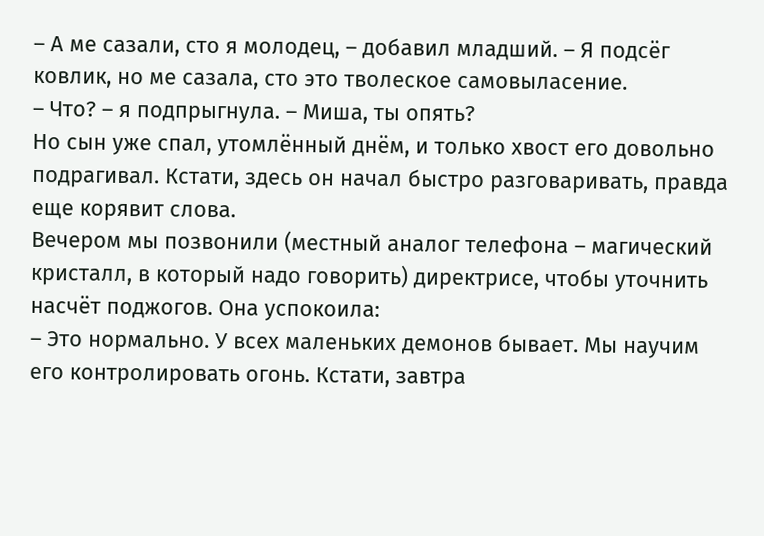– А ме сазали, сто я молодец, – добавил младший. – Я подсёг ковлик, но ме сазала, сто это тволеское самовыласение.
– Что? – я подпрыгнула. – Миша, ты опять?
Но сын уже спал, утомлённый днём, и только хвост его довольно подрагивал. Кстати, здесь он начал быстро разговаривать, правда еще корявит слова.
Вечером мы позвонили (местный аналог телефона – магический кристалл, в который надо говорить) директрисе, чтобы уточнить насчёт поджогов. Она успокоила:
– Это нормально. У всех маленьких демонов бывает. Мы научим его контролировать огонь. Кстати, завтра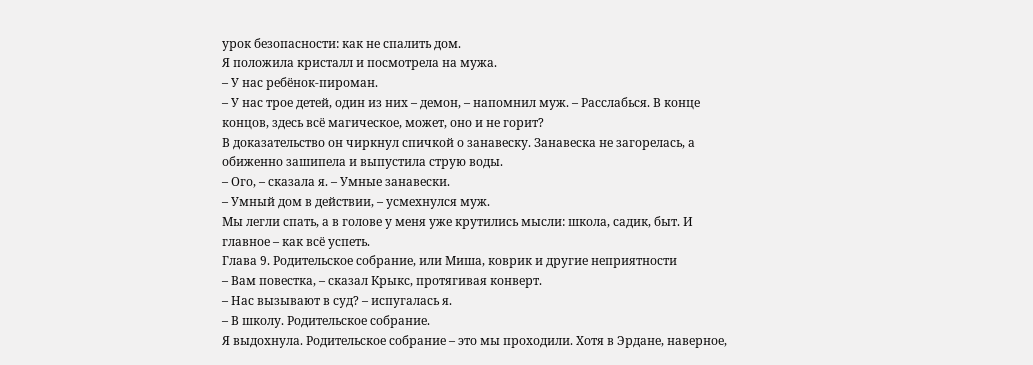урок безопасности: как не спалить дом.
Я положила кристалл и посмотрела на мужа.
– У нас ребёнок-пироман.
– У нас трое детей, один из них – демон, – напомнил муж. – Расслабься. В конце концов, здесь всё магическое, может, оно и не горит?
В доказательство он чиркнул спичкой о занавеску. Занавеска не загорелась, а обиженно зашипела и выпустила струю воды.
– Ого, – сказала я. – Умные занавески.
– Умный дом в действии, – усмехнулся муж.
Мы легли спать, а в голове у меня уже крутились мысли: школа, садик, быт. И главное – как всё успеть.
Глава 9. Родительское собрание, или Миша, коврик и другие неприятности
– Вам повестка, – сказал Крыкс, протягивая конверт.
– Нас вызывают в суд? – испугалась я.
– В школу. Родительское собрание.
Я выдохнула. Родительское собрание – это мы проходили. Хотя в Эрдане, наверное,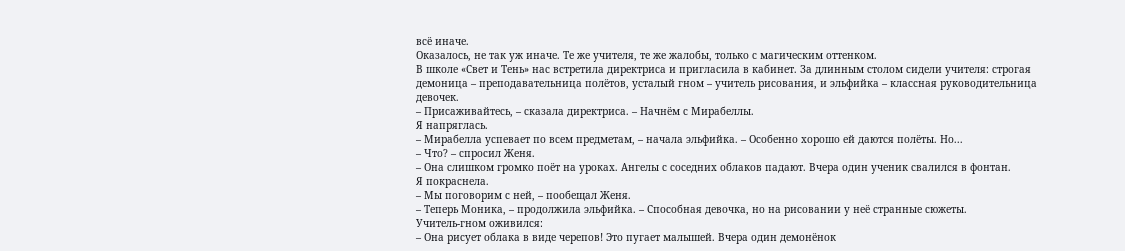всё иначе.
Оказалось, не так уж иначе. Те же учителя, те же жалобы, только с магическим оттенком.
В школе «Свет и Тень» нас встретила директриса и пригласила в кабинет. За длинным столом сидели учителя: строгая демоница – преподавательница полётов, усталый гном – учитель рисования, и эльфийка – классная руководительница девочек.
– Присаживайтесь, – сказала директриса. – Начнём с Мирабеллы.
Я напряглась.
– Мирабелла успевает по всем предметам, – начала эльфийка. – Особенно хорошо ей даются полёты. Но...
– Что? – спросил Женя.
– Она слишком громко поёт на уроках. Ангелы с соседних облаков падают. Вчера один ученик свалился в фонтан.
Я покраснела.
– Мы поговорим с ней, – пообещал Женя.
– Теперь Моника, – продолжила эльфийка. – Способная девочка, но на рисовании у неё странные сюжеты.
Учитель-гном оживился:
– Она рисует облака в виде черепов! Это пугает малышей. Вчера один демонёнок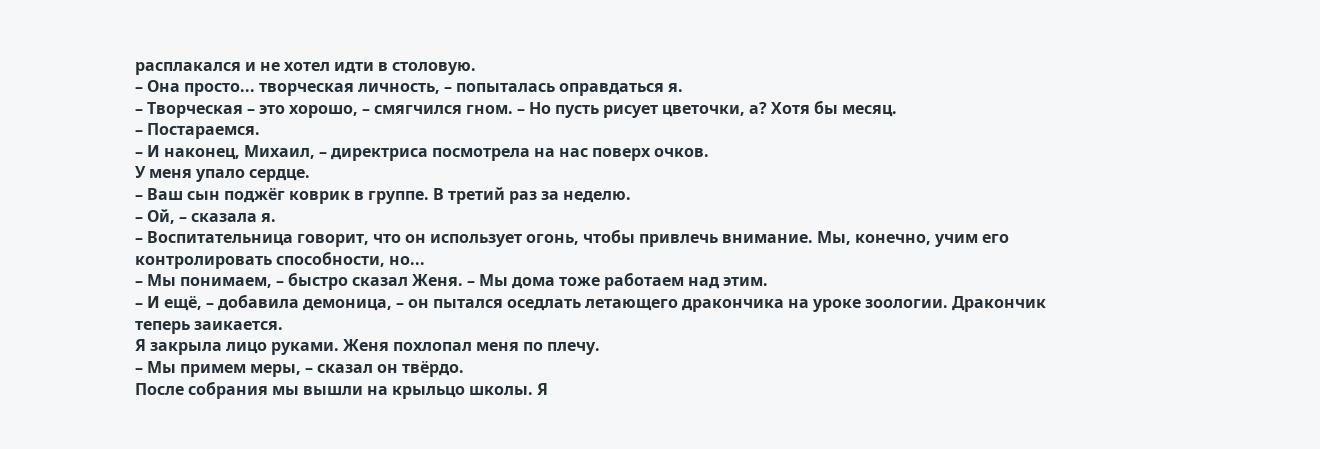расплакался и не хотел идти в столовую.
– Она просто... творческая личность, – попыталась оправдаться я.
– Творческая – это хорошо, – смягчился гном. – Но пусть рисует цветочки, а? Хотя бы месяц.
– Постараемся.
– И наконец, Михаил, – директриса посмотрела на нас поверх очков.
У меня упало сердце.
– Ваш сын поджёг коврик в группе. В третий раз за неделю.
– Ой, – сказала я.
– Воспитательница говорит, что он использует огонь, чтобы привлечь внимание. Мы, конечно, учим его контролировать способности, но...
– Мы понимаем, – быстро сказал Женя. – Мы дома тоже работаем над этим.
– И ещё, – добавила демоница, – он пытался оседлать летающего дракончика на уроке зоологии. Дракончик теперь заикается.
Я закрыла лицо руками. Женя похлопал меня по плечу.
– Мы примем меры, – сказал он твёрдо.
После собрания мы вышли на крыльцо школы. Я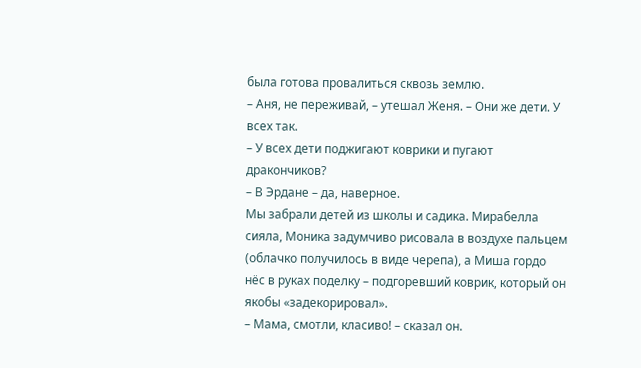была готова провалиться сквозь землю.
– Аня, не переживай, – утешал Женя. – Они же дети. У всех так.
– У всех дети поджигают коврики и пугают дракончиков?
– В Эрдане – да, наверное.
Мы забрали детей из школы и садика. Мирабелла сияла, Моника задумчиво рисовала в воздухе пальцем (облачко получилось в виде черепа), а Миша гордо нёс в руках поделку – подгоревший коврик, который он якобы «задекорировал».
– Мама, смотли, класиво! – сказал он.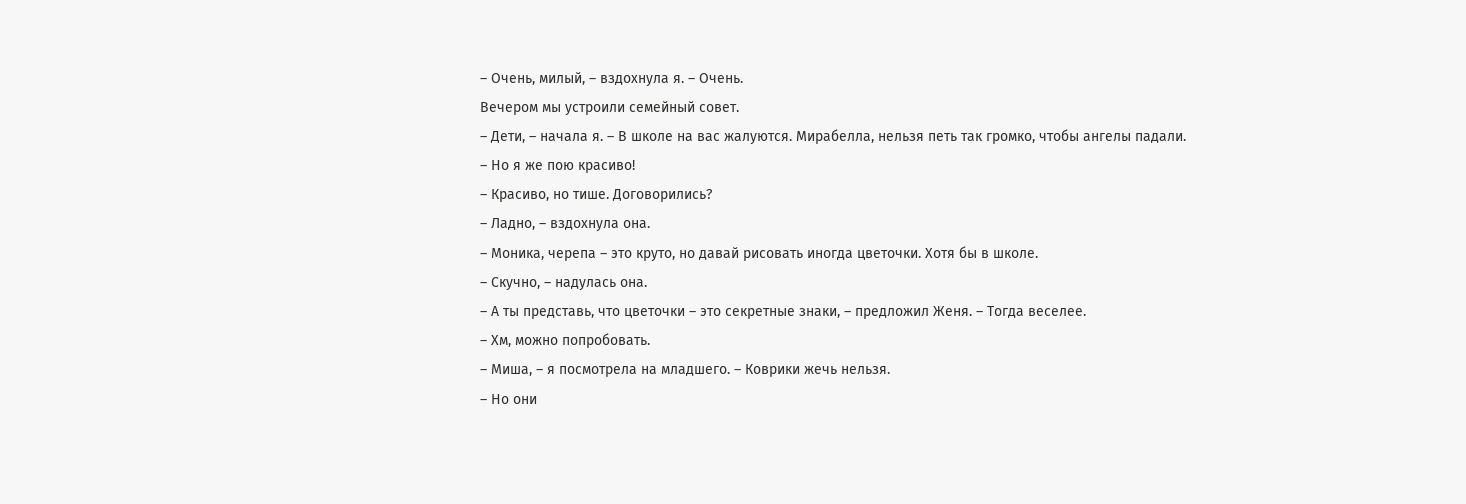– Очень, милый, – вздохнула я. – Очень.
Вечером мы устроили семейный совет.
– Дети, – начала я. – В школе на вас жалуются. Мирабелла, нельзя петь так громко, чтобы ангелы падали.
– Но я же пою красиво!
– Красиво, но тише. Договорились?
– Ладно, – вздохнула она.
– Моника, черепа – это круто, но давай рисовать иногда цветочки. Хотя бы в школе.
– Скучно, – надулась она.
– А ты представь, что цветочки – это секретные знаки, – предложил Женя. – Тогда веселее.
– Хм, можно попробовать.
– Миша, – я посмотрела на младшего. – Коврики жечь нельзя.
– Но они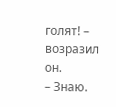голят! – возразил он.
– Знаю.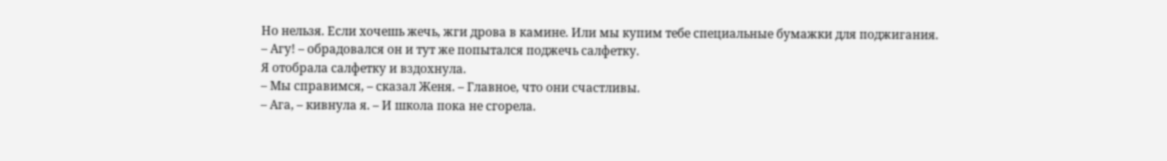Но нельзя. Если хочешь жечь, жги дрова в камине. Или мы купим тебе специальные бумажки для поджигания.
– Агу! – обрадовался он и тут же попытался поджечь салфетку.
Я отобрала салфетку и вздохнула.
– Мы справимся, – сказал Женя. – Главное, что они счастливы.
– Ага, – кивнула я. – И школа пока не сгорела.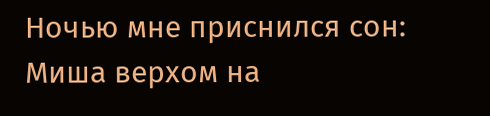Ночью мне приснился сон: Миша верхом на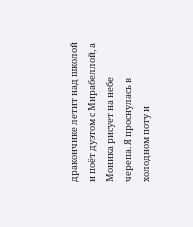дракончике летит над школой и поёт дуэтом с Мирабеллой, а Моника рисует на небе черепа. Я проснулась в холодном поту и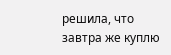решила, что завтра же куплю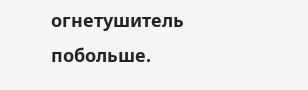огнетушитель побольше.